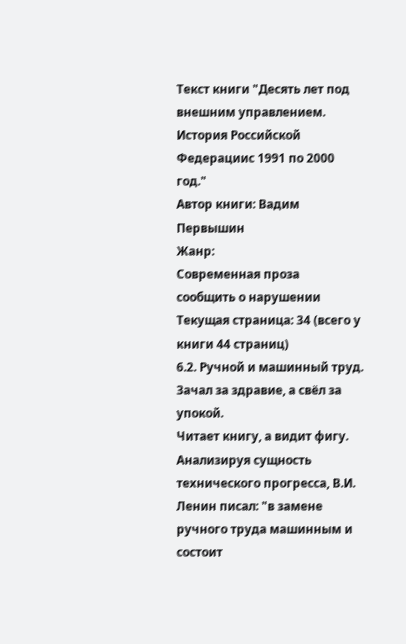Текст книги "Десять лет под внешним управлением. История Российской Федерациис 1991 по 2000 год."
Автор книги: Вадим Первышин
Жанр:
Современная проза
сообщить о нарушении
Текущая страница: 34 (всего у книги 44 страниц)
6.2. Ручной и машинный труд.
Зачал за здравие, а свёл за упокой.
Читает книгу, а видит фигу.
Анализируя сущность технического прогресса, В.И. Ленин писал: "в замене ручного труда машинным и состоит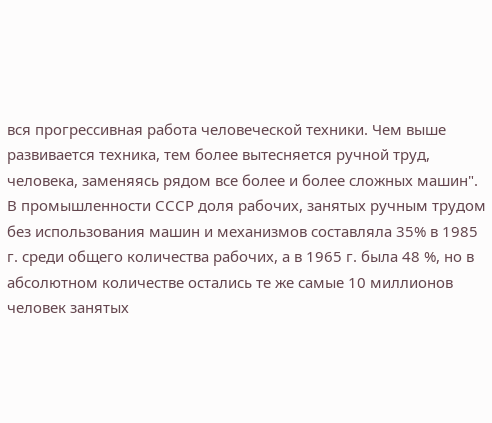вся прогрессивная работа человеческой техники. Чем выше развивается техника, тем более вытесняется ручной труд, человека, заменяясь рядом все более и более сложных машин".
В промышленности СССР доля рабочих, занятых ручным трудом без использования машин и механизмов составляла 35% в 1985 г. среди общего количества рабочих, а в 1965 г. была 48 %, но в абсолютном количестве остались те же самые 10 миллионов человек занятых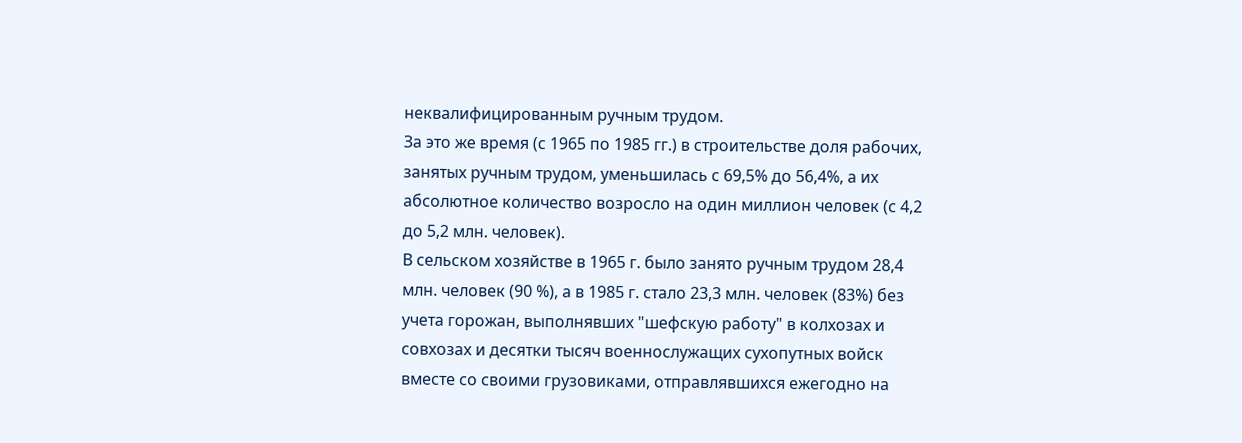неквалифицированным ручным трудом.
За это же время (с 1965 по 1985 гг.) в строительстве доля рабочих, занятых ручным трудом, уменьшилась с 69,5% до 56,4%, а их абсолютное количество возросло на один миллион человек (с 4,2 до 5,2 млн. человек).
В сельском хозяйстве в 1965 г. было занято ручным трудом 28,4 млн. человек (90 %), а в 1985 г. стало 23,3 млн. человек (83%) без учета горожан, выполнявших "шефскую работу" в колхозах и совхозах и десятки тысяч военнослужащих сухопутных войск вместе со своими грузовиками, отправлявшихся ежегодно на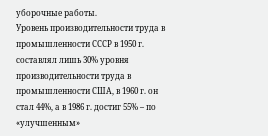уборочные работы.
Уровень производительности труда в промышленности СССР в 1950 г. составлял лишь 30% уровня производительности труда в промышленности США, в 1960 г. он стал 44%, а в 1986 г. достиг 55% – по «улучшенным»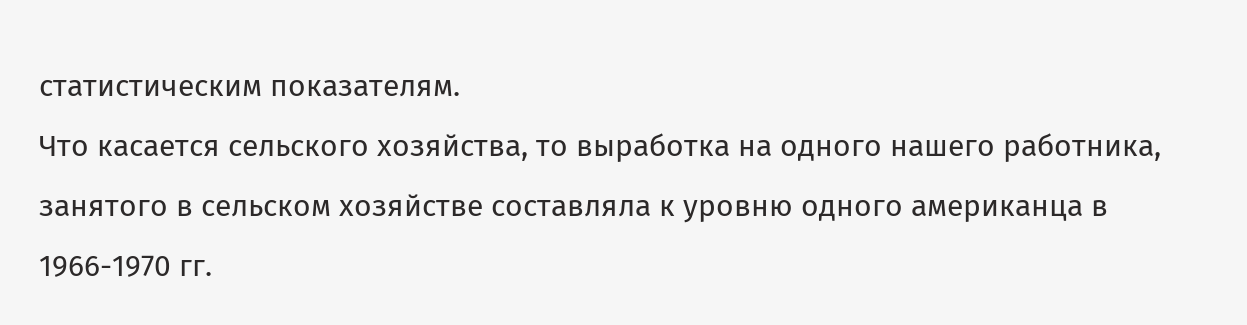статистическим показателям.
Что касается сельского хозяйства, то выработка на одного нашего работника, занятого в сельском хозяйстве составляла к уровню одного американца в 1966-1970 гг.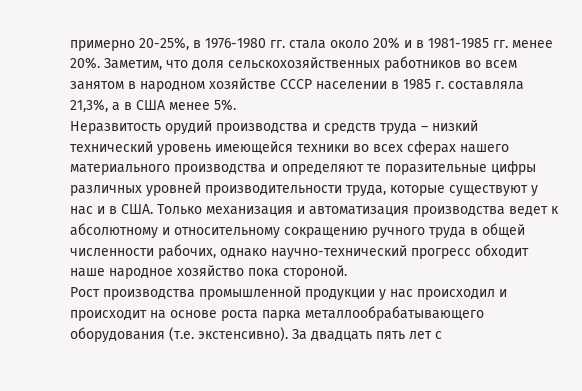примерно 20-25%, в 1976-1980 гг. стала около 20% и в 1981-1985 гг. менее 20%. Заметим, что доля сельскохозяйственных работников во всем занятом в народном хозяйстве СССР населении в 1985 г. составляла 21,3%, а в США менее 5%.
Неразвитость орудий производства и средств труда – низкий технический уровень имеющейся техники во всех сферах нашего материального производства и определяют те поразительные цифры различных уровней производительности труда, которые существуют у нас и в США. Только механизация и автоматизация производства ведет к абсолютному и относительному сокращению ручного труда в общей численности рабочих, однако научно-технический прогресс обходит наше народное хозяйство пока стороной.
Рост производства промышленной продукции у нас происходил и происходит на основе роста парка металлообрабатывающего оборудования (т.е. экстенсивно). За двадцать пять лет с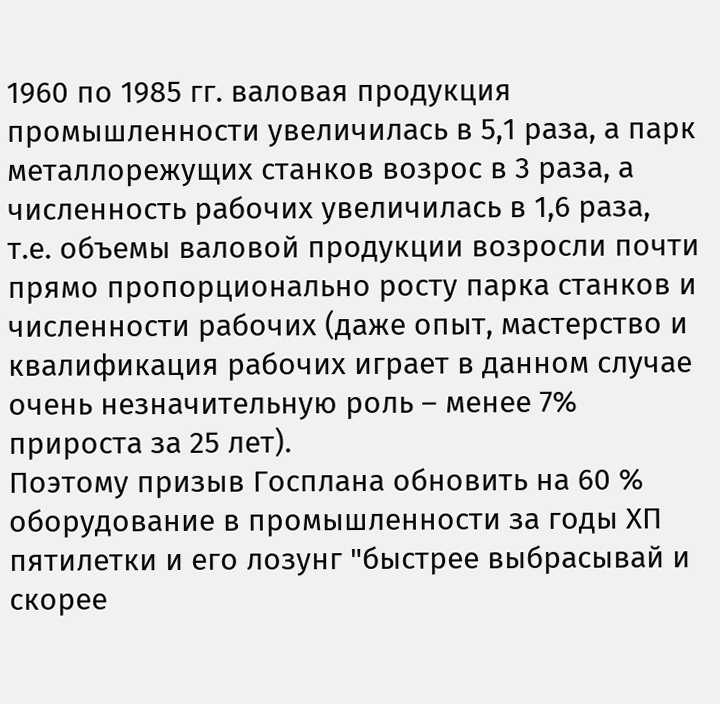1960 по 1985 гг. валовая продукция промышленности увеличилась в 5,1 раза, а парк металлорежущих станков возрос в 3 раза, а численность рабочих увеличилась в 1,6 раза, т.е. объемы валовой продукции возросли почти прямо пропорционально росту парка станков и численности рабочих (даже опыт, мастерство и квалификация рабочих играет в данном случае очень незначительную роль – менее 7% прироста за 25 лет).
Поэтому призыв Госплана обновить на 60 % оборудование в промышленности за годы ХП пятилетки и его лозунг "быстрее выбрасывай и скорее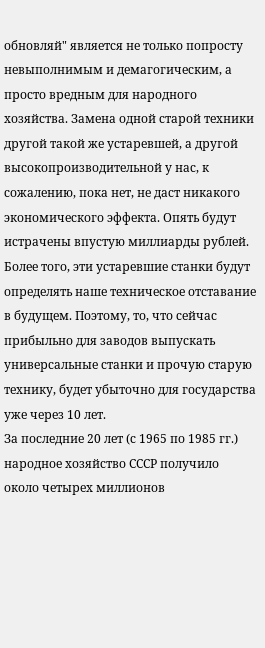обновляй" является не только попросту невыполнимым и демагогическим, а просто вредным для народного хозяйства. Замена одной старой техники другой такой же устаревшей, а другой высокопроизводительной у нас, к сожалению, пока нет, не даст никакого экономического эффекта. Опять будут истрачены впустую миллиарды рублей.
Более того, эти устаревшие станки будут определять наше техническое отставание в будущем. Поэтому, то, что сейчас прибыльно для заводов выпускать универсальные станки и прочую старую технику, будет убыточно для государства уже через 10 лет.
За последние 20 лет (с 1965 по 1985 гг.) народное хозяйство СССР получило около четырех миллионов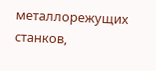металлорежущих станков,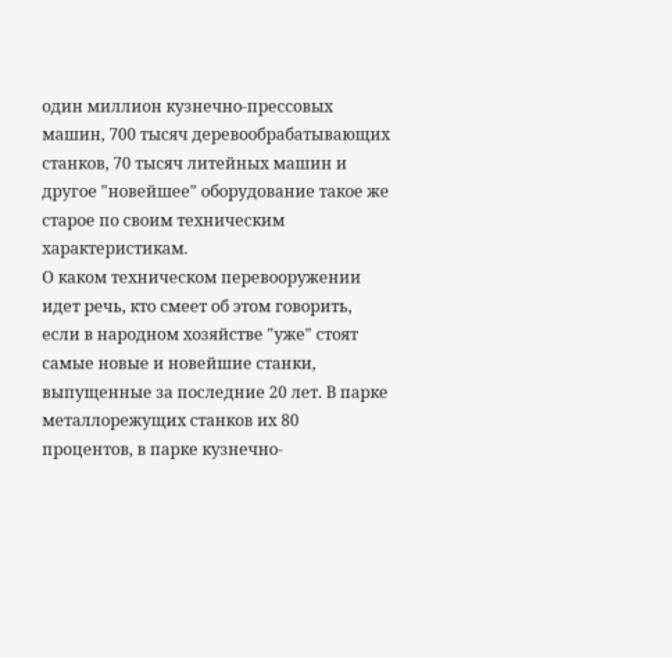один миллион кузнечно-прессовых машин, 700 тысяч деревообрабатывающих станков, 70 тысяч литейных машин и другое "новейшее" оборудование такое же старое по своим техническим характеристикам.
О каком техническом перевооружении идет речь, кто смеет об этом говорить, если в народном хозяйстве "уже" стоят самые новые и новейшие станки, выпущенные за последние 20 лет. В парке металлорежущих станков их 80 процентов, в парке кузнечно-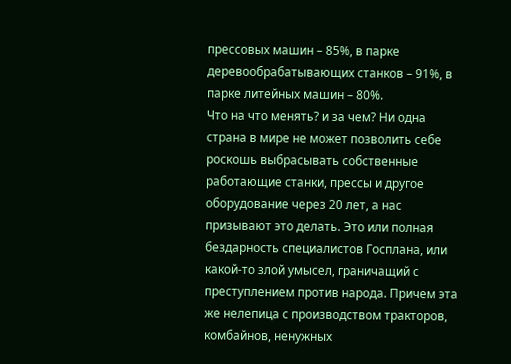прессовых машин – 85%, в парке деревообрабатывающих станков – 91%, в парке литейных машин – 80%.
Что на что менять? и за чем? Ни одна страна в мире не может позволить себе роскошь выбрасывать собственные работающие станки, прессы и другое оборудование через 20 лет, а нас призывают это делать. Это или полная бездарность специалистов Госплана, или какой-то злой умысел, граничащий с преступлением против народа. Причем эта же нелепица с производством тракторов, комбайнов, ненужных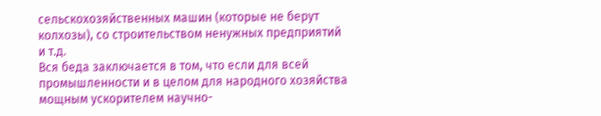сельскохозяйственных машин (которые не берут колхозы), со строительством ненужных предприятий и т.д.
Вся беда заключается в том, что если для всей промышленности и в целом для народного хозяйства мощным ускорителем научно-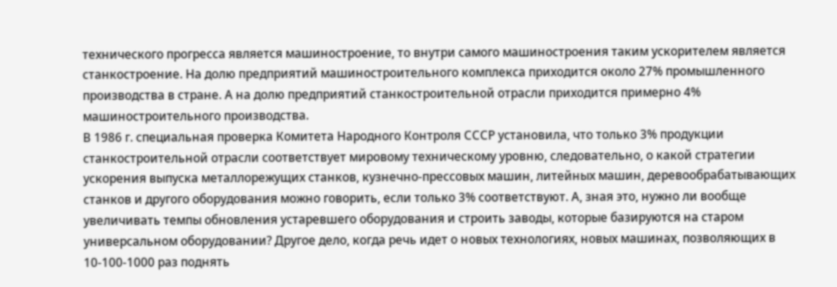технического прогресса является машиностроение, то внутри самого машиностроения таким ускорителем является станкостроение. На долю предприятий машиностроительного комплекса приходится около 27% промышленного производства в стране. А на долю предприятий станкостроительной отрасли приходится примерно 4% машиностроительного производства.
В 1986 г. специальная проверка Комитета Народного Контроля СССР установила, что только 3% продукции станкостроительной отрасли соответствует мировому техническому уровню, следовательно, о какой стратегии ускорения выпуска металлорежущих станков, кузнечно-прессовых машин, литейных машин, деревообрабатывающих станков и другого оборудования можно говорить, если только 3% соответствуют. А, зная это, нужно ли вообще увеличивать темпы обновления устаревшего оборудования и строить заводы, которые базируются на старом универсальном оборудовании? Другое дело, когда речь идет о новых технологиях, новых машинах, позволяющих в 10-100-1000 раз поднять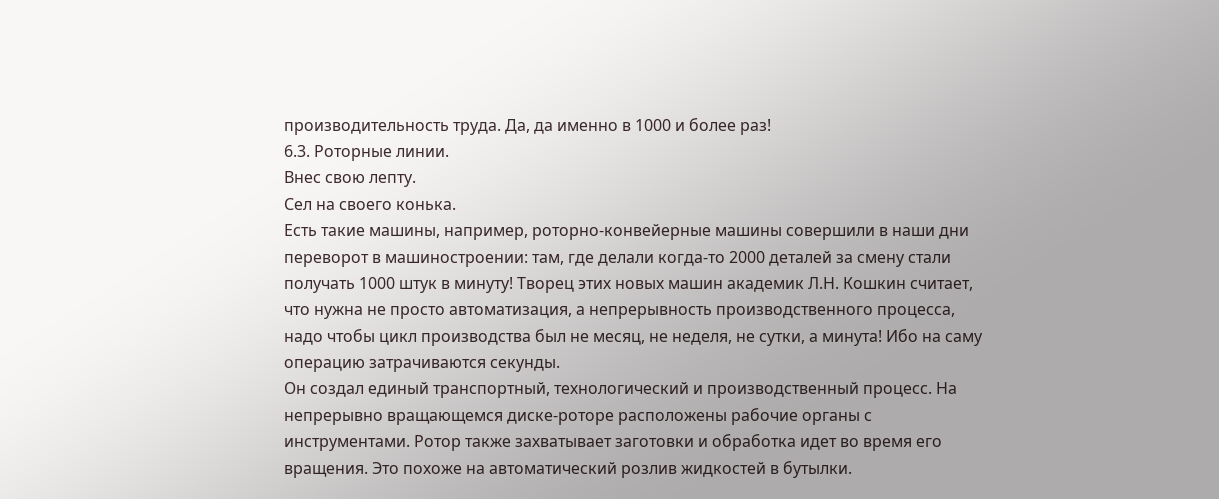производительность труда. Да, да именно в 1000 и более раз!
6.3. Роторные линии.
Внес свою лепту.
Сел на своего конька.
Есть такие машины, например, роторно-конвейерные машины совершили в наши дни переворот в машиностроении: там, где делали когда-то 2000 деталей за смену стали получать 1000 штук в минуту! Творец этих новых машин академик Л.Н. Кошкин считает, что нужна не просто автоматизация, а непрерывность производственного процесса, надо чтобы цикл производства был не месяц, не неделя, не сутки, а минута! Ибо на саму операцию затрачиваются секунды.
Он создал единый транспортный, технологический и производственный процесс. На непрерывно вращающемся диске-роторе расположены рабочие органы с инструментами. Ротор также захватывает заготовки и обработка идет во время его вращения. Это похоже на автоматический розлив жидкостей в бутылки.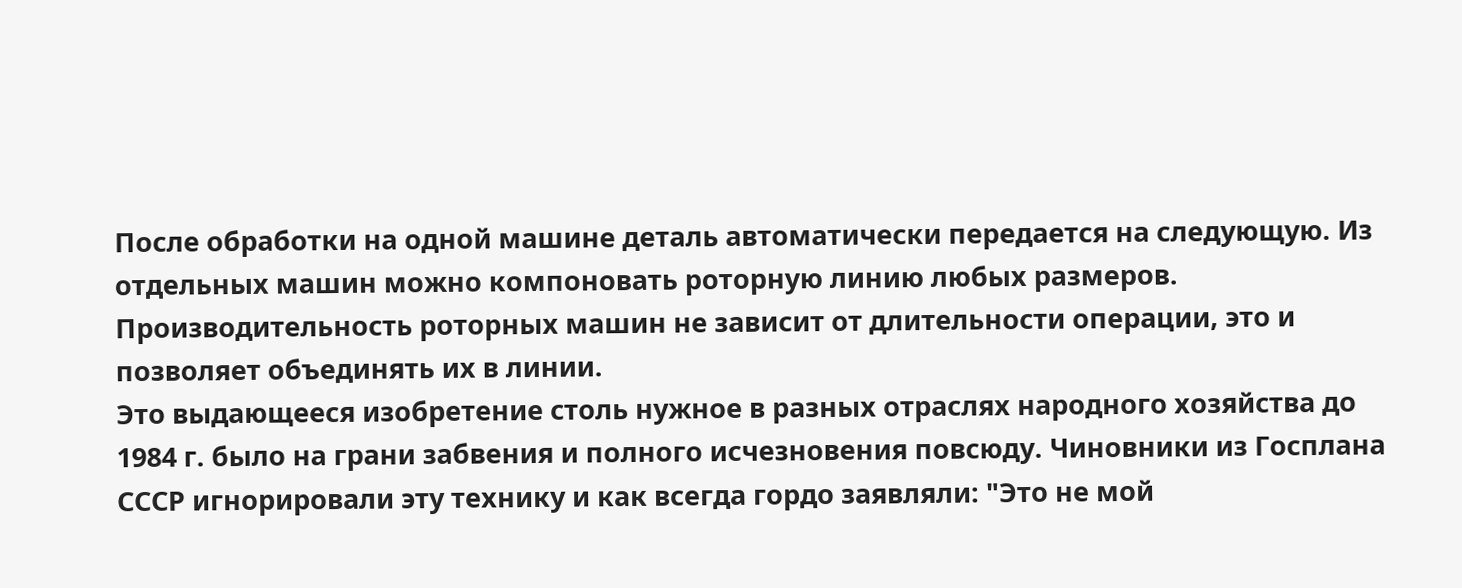После обработки на одной машине деталь автоматически передается на следующую. Из отдельных машин можно компоновать роторную линию любых размеров. Производительность роторных машин не зависит от длительности операции, это и позволяет объединять их в линии.
Это выдающееся изобретение столь нужное в разных отраслях народного хозяйства до 1984 г. было на грани забвения и полного исчезновения повсюду. Чиновники из Госплана СССР игнорировали эту технику и как всегда гордо заявляли: "Это не мой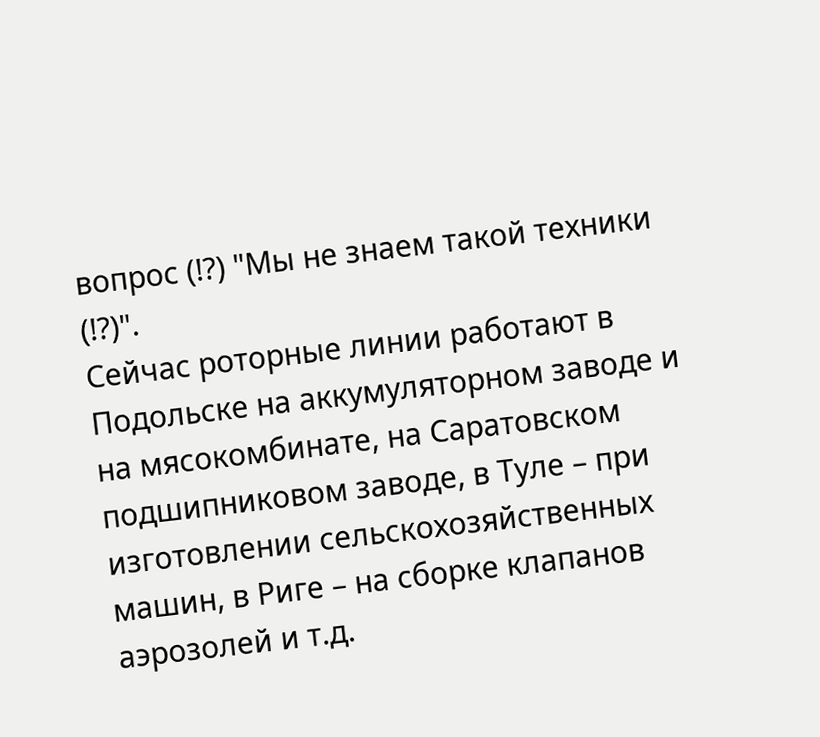вопрос (!?) "Мы не знаем такой техники (!?)".
Сейчас роторные линии работают в Подольске на аккумуляторном заводе и на мясокомбинате, на Саратовском подшипниковом заводе, в Туле – при изготовлении сельскохозяйственных машин, в Риге – на сборке клапанов аэрозолей и т.д.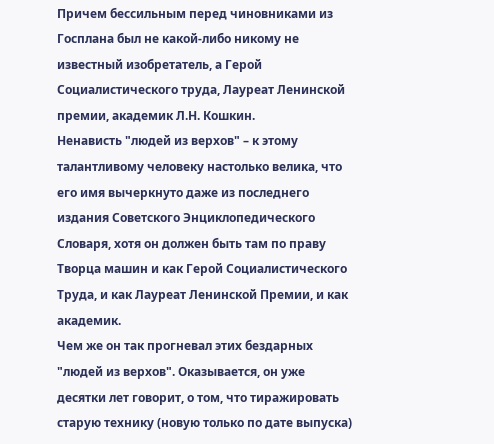Причем бессильным перед чиновниками из Госплана был не какой-либо никому не известный изобретатель, а Герой Социалистического труда, Лауреат Ленинской премии, академик Л.Н. Кошкин.
Ненависть "людей из верхов" – к этому талантливому человеку настолько велика, что его имя вычеркнуто даже из последнего издания Советского Энциклопедического Словаря, хотя он должен быть там по праву Творца машин и как Герой Социалистического Труда, и как Лауреат Ленинской Премии, и как академик.
Чем же он так прогневал этих бездарных "людей из верхов". Оказывается, он уже десятки лет говорит, о том, что тиражировать старую технику (новую только по дате выпуска)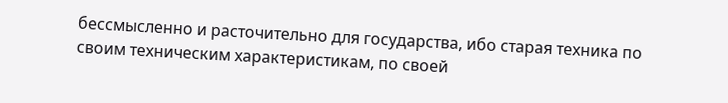бессмысленно и расточительно для государства, ибо старая техника по своим техническим характеристикам, по своей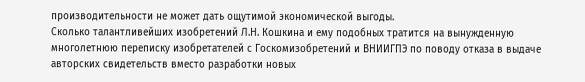производительности не может дать ощутимой экономической выгоды.
Сколько талантливейших изобретений Л.Н. Кошкина и ему подобных тратится на вынужденную многолетнюю переписку изобретателей с Госкомизобретений и ВНИИГПЭ по поводу отказа в выдаче авторских свидетельств вместо разработки новых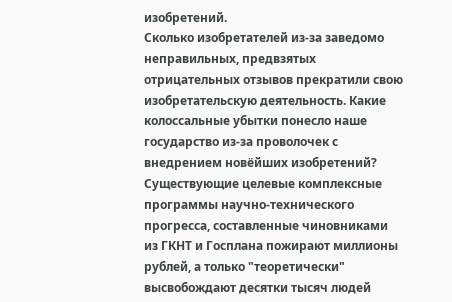изобретений.
Сколько изобретателей из-за заведомо неправильных, предвзятых отрицательных отзывов прекратили свою изобретательскую деятельность. Какие колоссальные убытки понесло наше государство из-за проволочек с внедрением новёйших изобретений?
Существующие целевые комплексные программы научно-технического прогресса, составленные чиновниками из ГКНТ и Госплана пожирают миллионы рублей, а только "теоретически" высвобождают десятки тысяч людей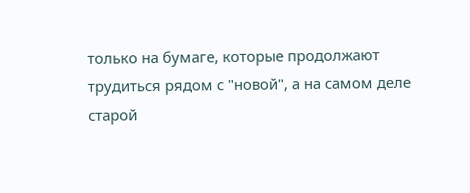только на бумаге, которые продолжают трудиться рядом с "новой", а на самом деле старой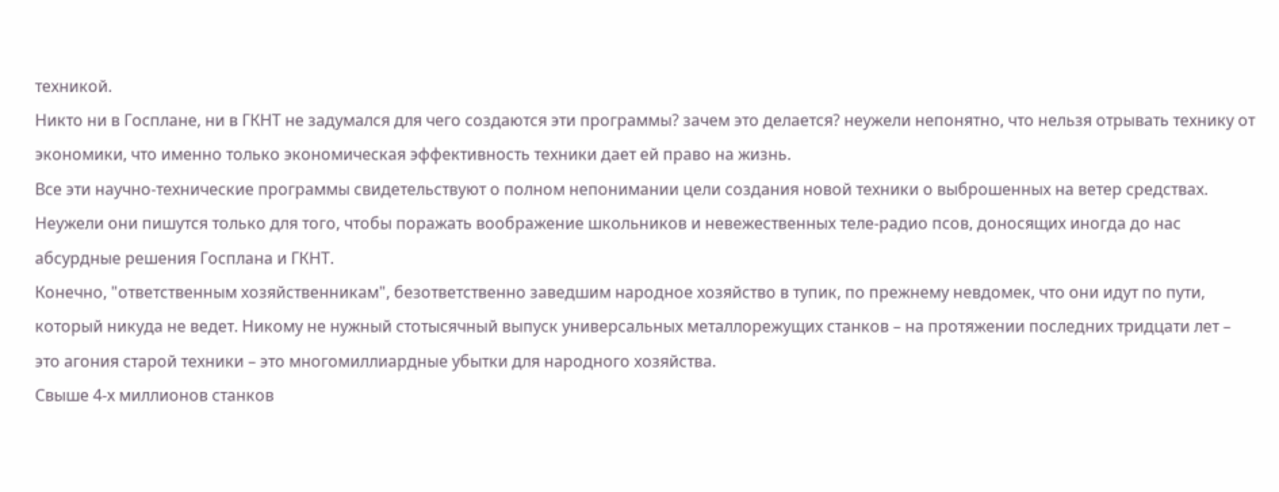техникой.
Никто ни в Госплане, ни в ГКНТ не задумался для чего создаются эти программы? зачем это делается? неужели непонятно, что нельзя отрывать технику от экономики, что именно только экономическая эффективность техники дает ей право на жизнь.
Все эти научно-технические программы свидетельствуют о полном непонимании цели создания новой техники о выброшенных на ветер средствах. Неужели они пишутся только для того, чтобы поражать воображение школьников и невежественных теле-радио псов, доносящих иногда до нас абсурдные решения Госплана и ГКНТ.
Конечно, "ответственным хозяйственникам", безответственно заведшим народное хозяйство в тупик, по прежнему невдомек, что они идут по пути, который никуда не ведет. Никому не нужный стотысячный выпуск универсальных металлорежущих станков – на протяжении последних тридцати лет – это агония старой техники – это многомиллиардные убытки для народного хозяйства.
Свыше 4-х миллионов станков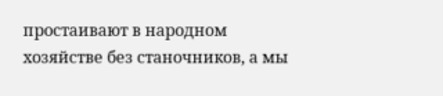простаивают в народном хозяйстве без станочников, а мы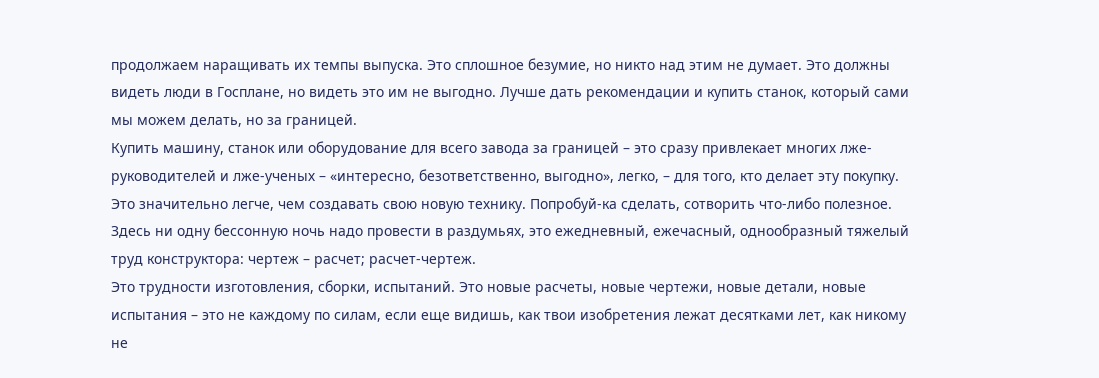продолжаем наращивать их темпы выпуска. Это сплошное безумие, но никто над этим не думает. Это должны видеть люди в Госплане, но видеть это им не выгодно. Лучше дать рекомендации и купить станок, который сами мы можем делать, но за границей.
Купить машину, станок или оборудование для всего завода за границей – это сразу привлекает многих лже-руководителей и лже-ученых – «интересно, безответственно, выгодно», легко, – для того, кто делает эту покупку. Это значительно легче, чем создавать свою новую технику. Попробуй-ка сделать, сотворить что-либо полезное. Здесь ни одну бессонную ночь надо провести в раздумьях, это ежедневный, ежечасный, однообразный тяжелый труд конструктора: чертеж – расчет; расчет-чертеж.
Это трудности изготовления, сборки, испытаний. Это новые расчеты, новые чертежи, новые детали, новые испытания – это не каждому по силам, если еще видишь, как твои изобретения лежат десятками лет, как никому не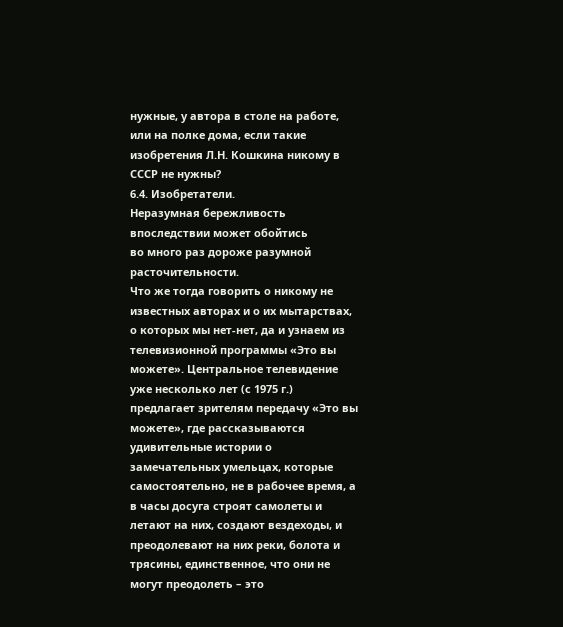нужные, у автора в столе на работе, или на полке дома, если такие изобретения Л.Н. Кошкина никому в СССР не нужны?
6.4. Изобретатели.
Неразумная бережливость впоследствии может обойтись
во много раз дороже разумной расточительности.
Что же тогда говорить о никому не известных авторах и о их мытарствах, о которых мы нет-нет, да и узнаем из телевизионной программы «Это вы можете». Центральное телевидение уже несколько лет (с 1975 г.) предлагает зрителям передачу «Это вы можете», где рассказываются удивительные истории о замечательных умельцах, которые самостоятельно, не в рабочее время, а в часы досуга строят самолеты и летают на них, создают вездеходы, и преодолевают на них реки, болота и трясины, единственное, что они не могут преодолеть – это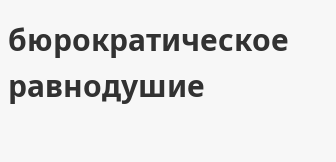бюрократическое равнодушие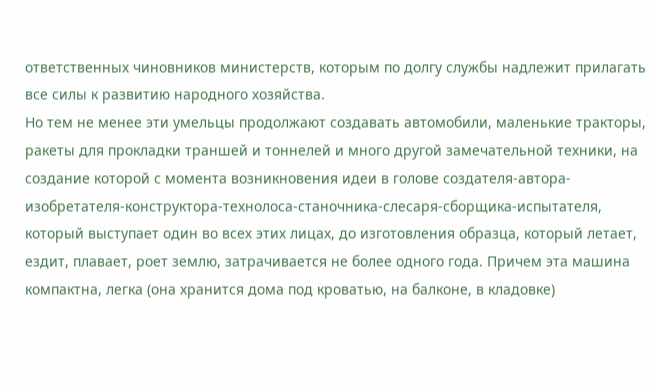ответственных чиновников министерств, которым по долгу службы надлежит прилагать все силы к развитию народного хозяйства.
Но тем не менее эти умельцы продолжают создавать автомобили, маленькие тракторы, ракеты для прокладки траншей и тоннелей и много другой замечательной техники, на создание которой с момента возникновения идеи в голове создателя-автора-изобретателя-конструктора-технолоса-станочника-слесаря-сборщика-испытателя, который выступает один во всех этих лицах, до изготовления образца, который летает, ездит, плавает, роет землю, затрачивается не более одного года. Причем эта машина компактна, легка (она хранится дома под кроватью, на балконе, в кладовке)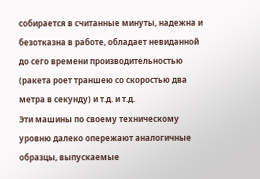собирается в считанные минуты, надежна и безотказна в работе, обладает невиданной до сего времени производительностью (ракета роет траншею со скоростью два метра в секунду) и т.д. и т.д.
Эти машины по своему техническому уровню далеко опережают аналогичные образцы, выпускаемые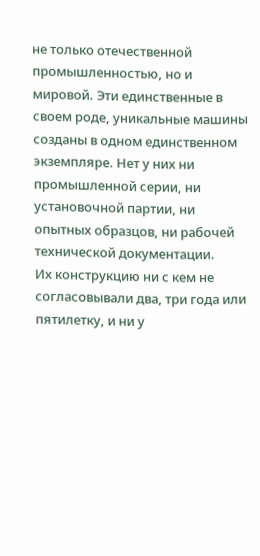не только отечественной промышленностью, но и мировой. Эти единственные в своем роде, уникальные машины созданы в одном единственном экземпляре. Нет у них ни промышленной серии, ни установочной партии, ни опытных образцов, ни рабочей технической документации.
Их конструкцию ни с кем не согласовывали два, три года или пятилетку, и ни у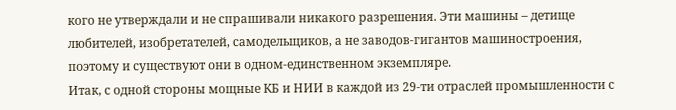кого не утверждали и не спрашивали никакого разрешения. Эти машины – детище любителей, изобретателей, самодельщиков, а не заводов-гигантов машиностроения, поэтому и существуют они в одном-единственном экземпляре.
Итак, с одной стороны мощные КБ и НИИ в каждой из 29-ти отраслей промышленности с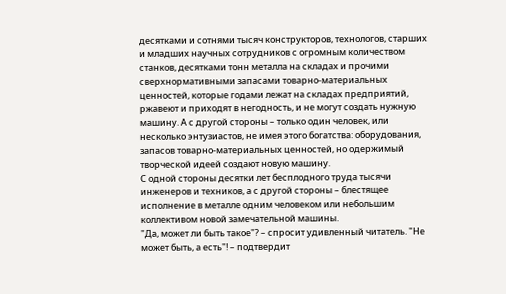десятками и сотнями тысяч конструкторов, технологов, старших и младших научных сотрудников с огромным количеством станков, десятками тонн металла на складах и прочими сверхнормативными запасами товарно-материальных ценностей, которые годами лежат на складах предприятий, ржавеют и приходят в негодность, и не могут создать нужную машину. А с другой стороны – только один человек, или несколько энтузиастов, не имея этого богатства: оборудования, запасов товарно-материальных ценностей, но одержимый творческой идеей создают новую машину.
С одной стороны десятки лет бесплодного труда тысячи инженеров и техников, а с другой стороны – блестящее исполнение в металле одним человеком или небольшим коллективом новой замечательной машины.
"Да, может ли быть такое"? – спросит удивленный читатель. "Не может быть, а есть"! – подтвердит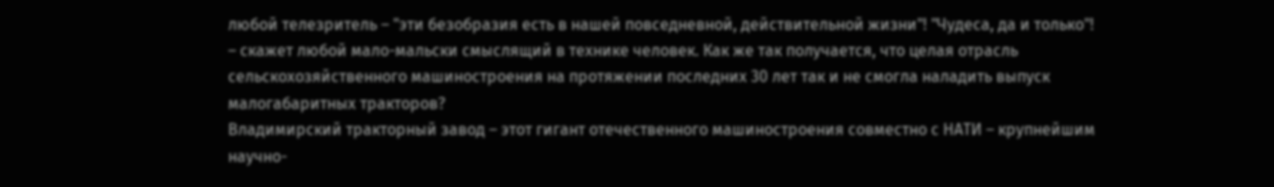любой телезритель – "эти безобразия есть в нашей повседневной, действительной жизни"! "Чудеса, да и только"! – скажет любой мало-мальски смыслящий в технике человек. Как же так получается, что целая отрасль сельскохозяйственного машиностроения на протяжении последних 30 лет так и не смогла наладить выпуск малогабаритных тракторов?
Владимирский тракторный завод – этот гигант отечественного машиностроения совместно с НАТИ – крупнейшим научно-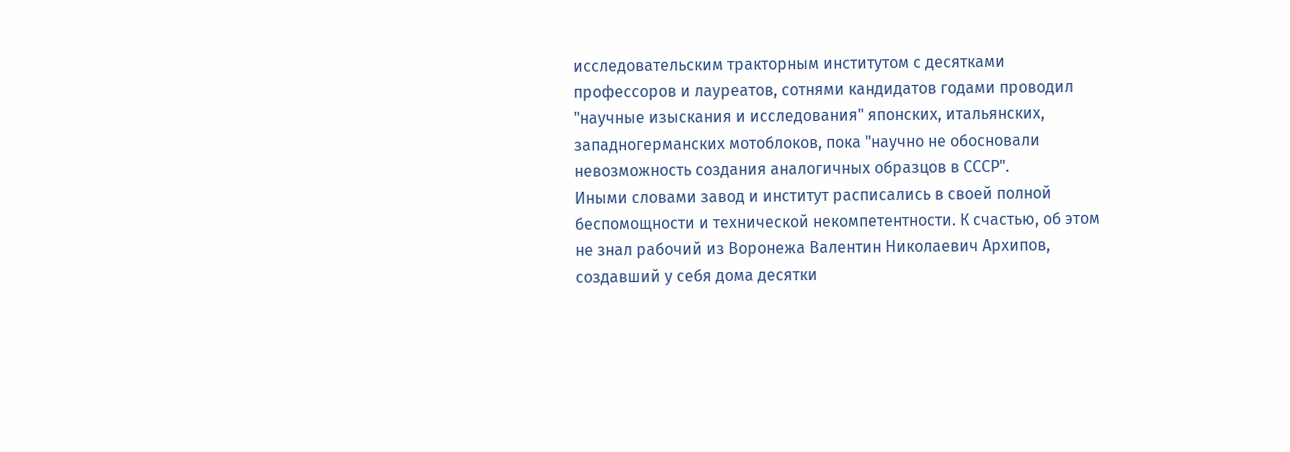исследовательским тракторным институтом с десятками профессоров и лауреатов, сотнями кандидатов годами проводил "научные изыскания и исследования" японских, итальянских, западногерманских мотоблоков, пока "научно не обосновали невозможность создания аналогичных образцов в СССР".
Иными словами завод и институт расписались в своей полной беспомощности и технической некомпетентности. К счастью, об этом не знал рабочий из Воронежа Валентин Николаевич Архипов, создавший у себя дома десятки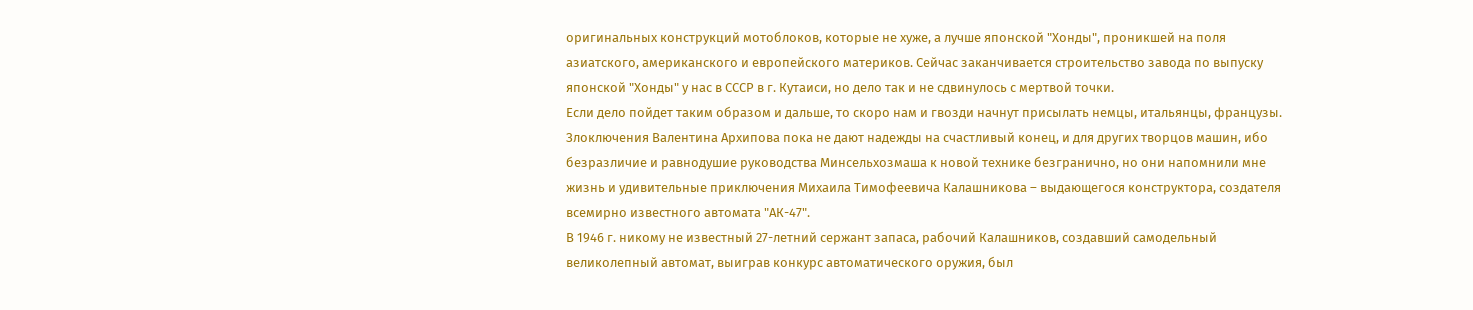оригинальных конструкций мотоблоков, которые не хуже, а лучше японской "Хонды", проникшей на поля азиатского, американского и европейского материков. Сейчас заканчивается строительство завода по выпуску японской "Хонды" у нас в СССР в г. Кутаиси, но дело так и не сдвинулось с мертвой точки.
Если дело пойдет таким образом и дальше, то скоро нам и гвозди начнут присылать немцы, итальянцы, французы. Злоключения Валентина Архипова пока не дают надежды на счастливый конец, и для других творцов машин, ибо безразличие и равнодушие руководства Минсельхозмаша к новой технике безгранично, но они напомнили мне жизнь и удивительные приключения Михаила Тимофеевича Калашникова – выдающегося конструктора, создателя всемирно известного автомата "АК-47".
В 1946 г. никому не известный 27-летний сержант запаса, рабочий Калашников, создавший самодельный великолепный автомат, выиграв конкурс автоматического оружия, был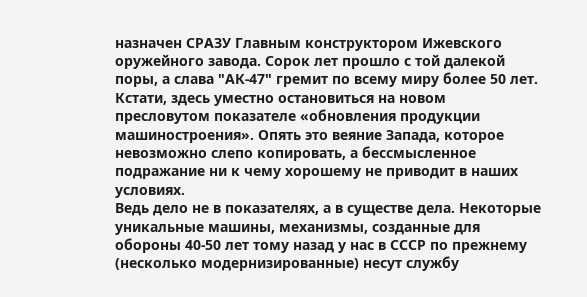назначен СРАЗУ Главным конструктором Ижевского оружейного завода. Сорок лет прошло с той далекой поры, а слава "АК-47" гремит по всему миру более 50 лет.
Кстати, здесь уместно остановиться на новом пресловутом показателе «обновления продукции машиностроения». Опять это веяние Запада, которое невозможно слепо копировать, а бессмысленное подражание ни к чему хорошему не приводит в наших условиях.
Ведь дело не в показателях, а в существе дела. Некоторые уникальные машины, механизмы, созданные для обороны 40-50 лет тому назад у нас в СССР по прежнему (несколько модернизированные) несут службу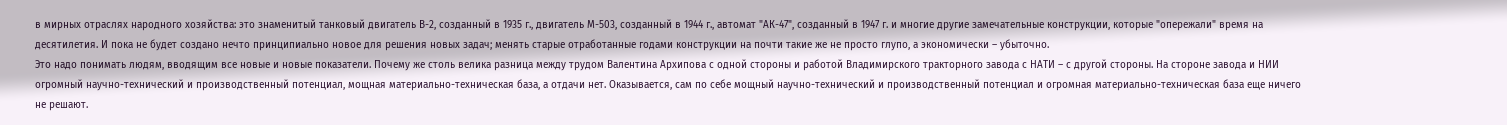в мирных отраслях народного хозяйства: это знаменитый танковый двигатель В-2, созданный в 1935 г., двигатель М-503, созданный в 1944 г., автомат "АК-47", созданный в 1947 г. и многие другие замечательные конструкции, которые "опережали" время на десятилетия. И пока не будет создано нечто принципиально новое для решения новых задач; менять старые отработанные годами конструкции на почти такие же не просто глупо, а экономически – убыточно.
Это надо понимать людям, вводящим все новые и новые показатели. Почему же столь велика разница между трудом Валентина Архипова с одной стороны и работой Владимирского тракторного завода с НАТИ – с другой стороны. На стороне завода и НИИ огромный научно-технический и производственный потенциал, мощная материально-техническая база, а отдачи нет. Оказывается, сам по себе мощный научно-технический и производственный потенциал и огромная материально-техническая база еще ничего не решают.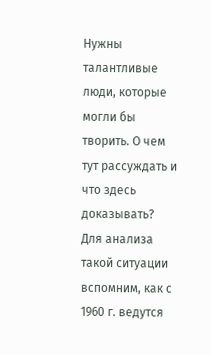Нужны талантливые люди, которые могли бы творить. О чем тут рассуждать и что здесь доказывать? Для анализа такой ситуации вспомним, как с 1960 г. ведутся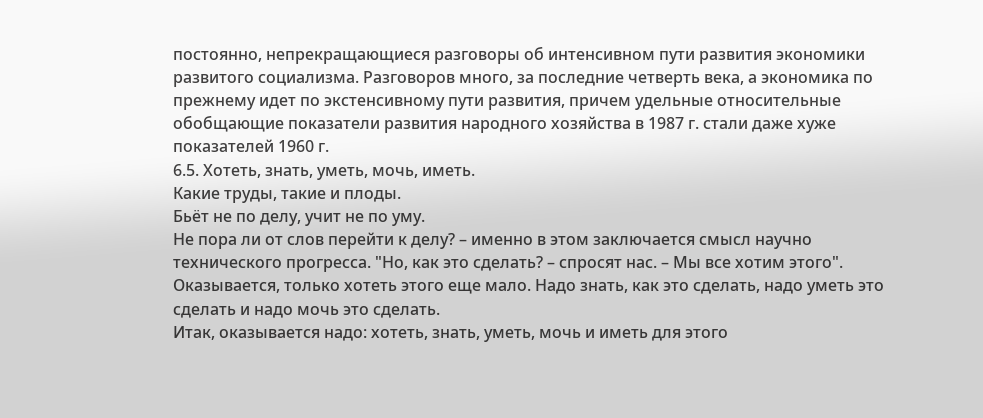постоянно, непрекращающиеся разговоры об интенсивном пути развития экономики развитого социализма. Разговоров много, за последние четверть века, а экономика по прежнему идет по экстенсивному пути развития, причем удельные относительные обобщающие показатели развития народного хозяйства в 1987 г. стали даже хуже показателей 1960 г.
6.5. Хотеть, знать, уметь, мочь, иметь.
Какие труды, такие и плоды.
Бьёт не по делу, учит не по уму.
Не пора ли от слов перейти к делу? – именно в этом заключается смысл научно технического прогресса. "Но, как это сделать? – спросят нас. – Мы все хотим этого". Оказывается, только хотеть этого еще мало. Надо знать, как это сделать, надо уметь это сделать и надо мочь это сделать.
Итак, оказывается надо: хотеть, знать, уметь, мочь и иметь для этого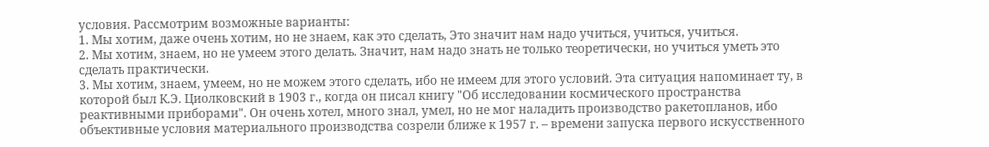условия. Рассмотрим возможные варианты:
1. Мы хотим, даже очень хотим, но не знаем, как это сделать, Это значит нам надо учиться, учиться, учиться.
2. Мы хотим, знаем, но не умеем этого делать. Значит, нам надо знать не только теоретически, но учиться уметь это сделать практически.
3. Мы хотим, знаем, умеем, но не можем этого сделать, ибо не имеем для этого условий. Эта ситуация напоминает ту, в которой был К.Э. Циолковский в 1903 г., когда он писал книгу "Об исследовании космического пространства реактивными приборами". Он очень хотел, много знал, умел, но не мог наладить производство ракетопланов, ибо объективные условия материального производства созрели ближе к 1957 г. – времени запуска первого искусственного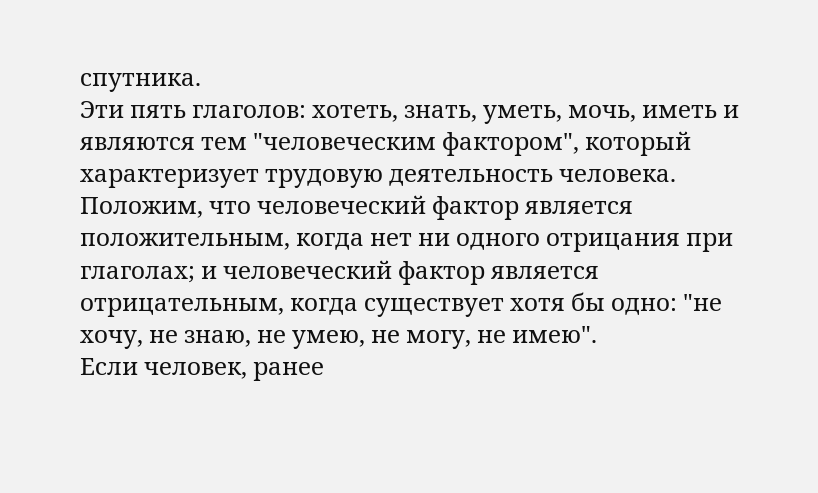спутника.
Эти пять глаголов: хотеть, знать, уметь, мочь, иметь и являются тем "человеческим фактором", который характеризует трудовую деятельность человека. Положим, что человеческий фактор является положительным, когда нет ни одного отрицания при глаголах; и человеческий фактор является отрицательным, когда существует хотя бы одно: "не хочу, не знаю, не умею, не могу, не имею".
Если человек, ранее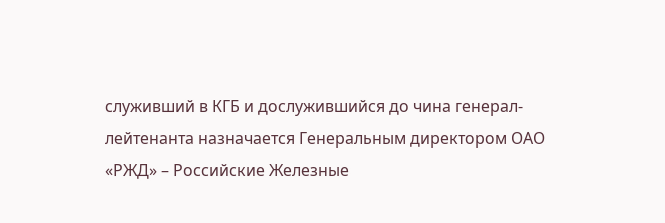служивший в КГБ и дослужившийся до чина генерал-лейтенанта назначается Генеральным директором ОАО «РЖД» – Российские Железные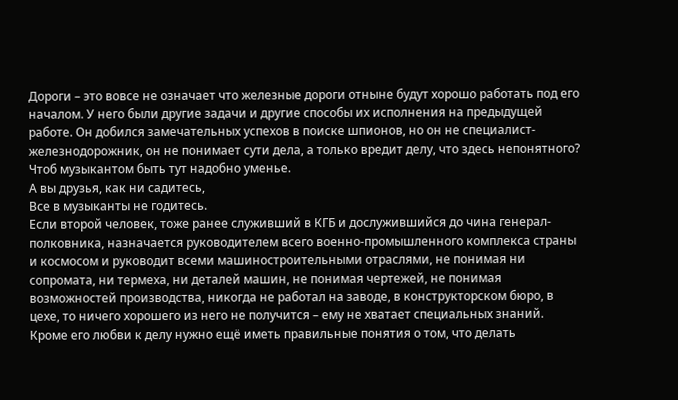Дороги – это вовсе не означает что железные дороги отныне будут хорошо работать под его началом. У него были другие задачи и другие способы их исполнения на предыдущей работе. Он добился замечательных успехов в поиске шпионов, но он не специалист-железнодорожник, он не понимает сути дела, а только вредит делу, что здесь непонятного?
Чтоб музыкантом быть тут надобно уменье.
А вы друзья, как ни садитесь,
Все в музыканты не годитесь.
Если второй человек, тоже ранее служивший в КГБ и дослужившийся до чина генерал-полковника, назначается руководителем всего военно-промышленного комплекса страны и космосом и руководит всеми машиностроительными отраслями, не понимая ни сопромата, ни термеха, ни деталей машин, не понимая чертежей, не понимая возможностей производства, никогда не работал на заводе, в конструкторском бюро, в цехе, то ничего хорошего из него не получится – ему не хватает специальных знаний.
Кроме его любви к делу нужно ещё иметь правильные понятия о том, что делать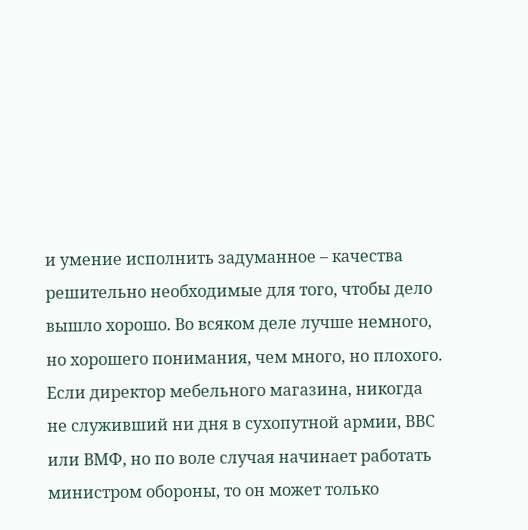и умение исполнить задуманное – качества решительно необходимые для того, чтобы дело вышло хорошо. Во всяком деле лучше немного, но хорошего понимания, чем много, но плохого.
Если директор мебельного магазина, никогда не служивший ни дня в сухопутной армии, ВВС или ВМФ, но по воле случая начинает работать министром обороны, то он может только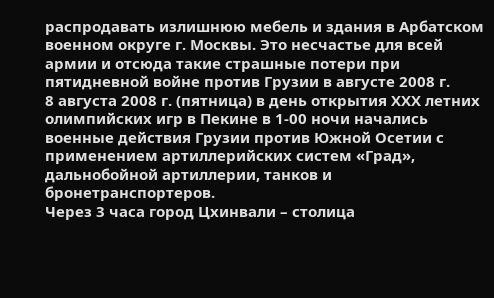распродавать излишнюю мебель и здания в Арбатском военном округе г. Москвы. Это несчастье для всей армии и отсюда такие страшные потери при пятидневной войне против Грузии в августе 2008 г.
8 августа 2008 г. (пятница) в день открытия ХХХ летних олимпийских игр в Пекине в 1-00 ночи начались военные действия Грузии против Южной Осетии с применением артиллерийских систем «Град», дальнобойной артиллерии, танков и бронетранспортеров.
Через 3 часа город Цхинвали – столица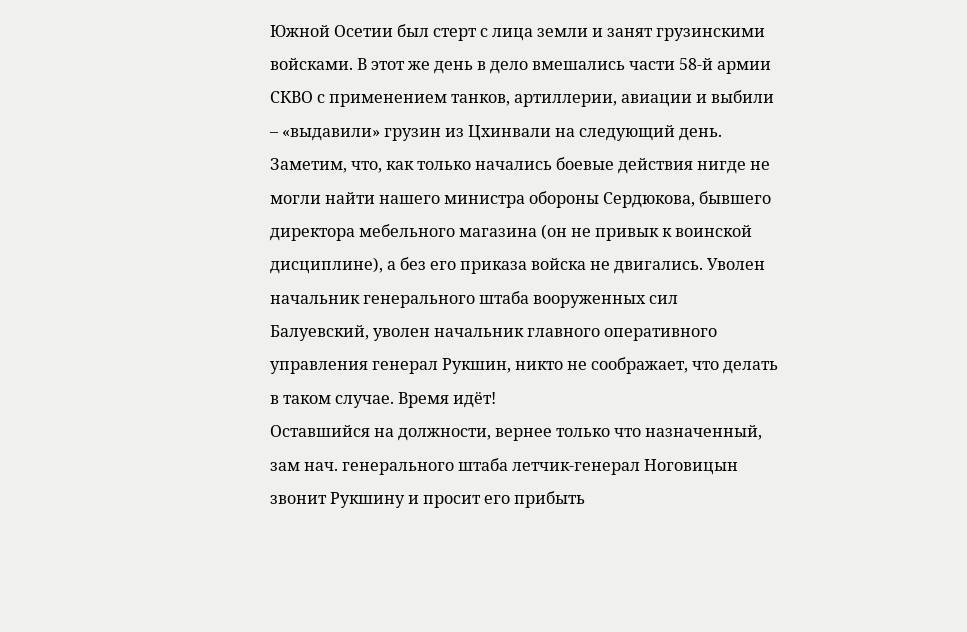Южной Осетии был стерт с лица земли и занят грузинскими войсками. В этот же день в дело вмешались части 58-й армии СКВО с применением танков, артиллерии, авиации и выбили – «выдавили» грузин из Цхинвали на следующий день.
Заметим, что, как только начались боевые действия нигде не могли найти нашего министра обороны Сердюкова, бывшего директора мебельного магазина (он не привык к воинской дисциплине), а без его приказа войска не двигались. Уволен начальник генерального штаба вооруженных сил Балуевский, уволен начальник главного оперативного управления генерал Рукшин, никто не соображает, что делать в таком случае. Время идёт!
Оставшийся на должности, вернее только что назначенный, зам нач. генерального штаба летчик-генерал Ноговицын звонит Рукшину и просит его прибыть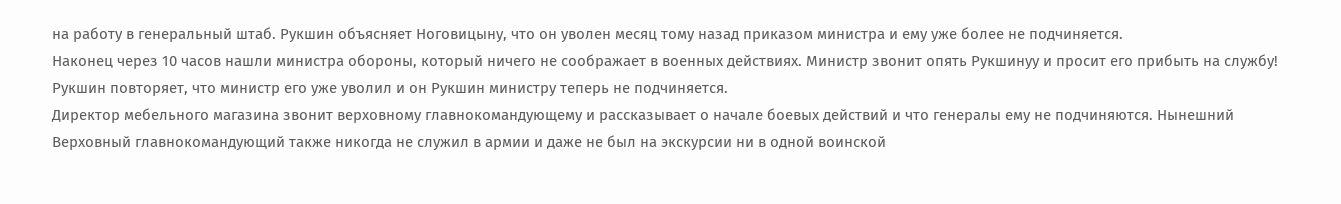на работу в генеральный штаб. Рукшин объясняет Ноговицыну, что он уволен месяц тому назад приказом министра и ему уже более не подчиняется.
Наконец через 10 часов нашли министра обороны, который ничего не соображает в военных действиях. Министр звонит опять Рукшинуу и просит его прибыть на службу! Рукшин повторяет, что министр его уже уволил и он Рукшин министру теперь не подчиняется.
Директор мебельного магазина звонит верховному главнокомандующему и рассказывает о начале боевых действий и что генералы ему не подчиняются. Нынешний Верховный главнокомандующий также никогда не служил в армии и даже не был на экскурсии ни в одной воинской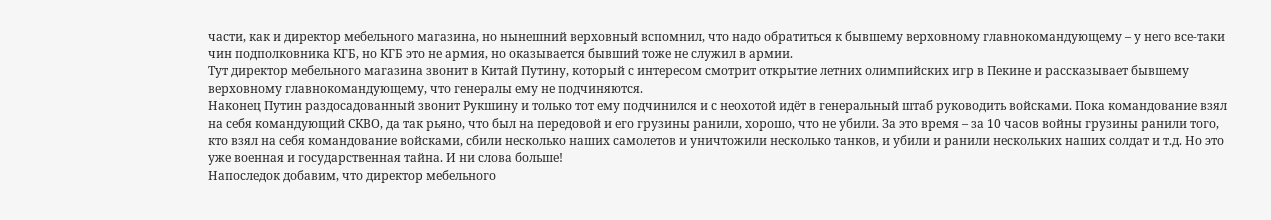части, как и директор мебельного магазина, но нынешний верховный вспомнил, что надо обратиться к бывшему верховному главнокомандующему – у него все-таки чин подполковника КГБ, но КГБ это не армия, но оказывается бывший тоже не служил в армии.
Тут директор мебельного магазина звонит в Китай Путину, который с интересом смотрит открытие летних олимпийских игр в Пекине и рассказывает бывшему верховному главнокомандующему, что генералы ему не подчиняются.
Наконец Путин раздосадованный звонит Рукшину и только тот ему подчинился и с неохотой идёт в генеральный штаб руководить войсками. Пока командование взял на себя командующий СКВО, да так рьяно, что был на передовой и его грузины ранили, хорошо, что не убили. За это время – за 10 часов войны грузины ранили того, кто взял на себя командование войсками, сбили несколько наших самолетов и уничтожили несколько танков, и убили и ранили нескольких наших солдат и т.д. Но это уже военная и государственная тайна. И ни слова больше!
Напоследок добавим, что директор мебельного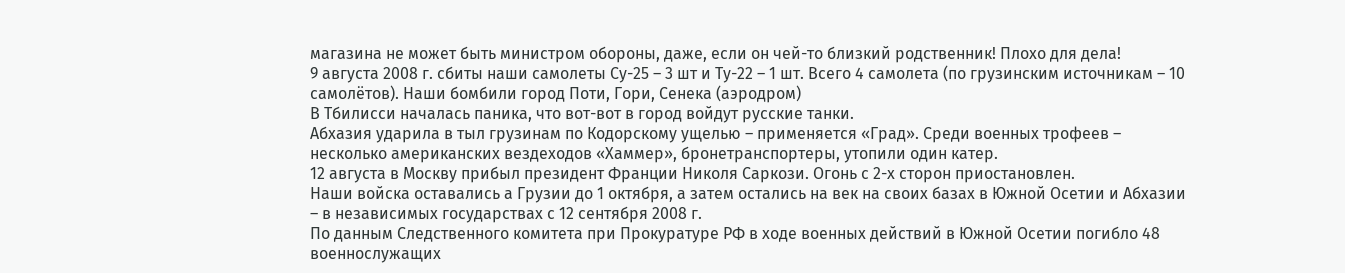магазина не может быть министром обороны, даже, если он чей-то близкий родственник! Плохо для дела!
9 августа 2008 г. сбиты наши самолеты Су-25 – 3 шт и Ту-22 – 1 шт. Всего 4 самолета (по грузинским источникам – 10 самолётов). Наши бомбили город Поти, Гори, Сенека (аэродром)
В Тбилисси началась паника, что вот-вот в город войдут русские танки.
Абхазия ударила в тыл грузинам по Кодорскому ущелью – применяется «Град». Среди военных трофеев – несколько американских вездеходов «Хаммер», бронетранспортеры, утопили один катер.
12 августа в Москву прибыл президент Франции Николя Саркози. Огонь с 2-х сторон приостановлен.
Наши войска оставались а Грузии до 1 октября, а затем остались на век на своих базах в Южной Осетии и Абхазии – в независимых государствах с 12 сентября 2008 г.
По данным Следственного комитета при Прокуратуре РФ в ходе военных действий в Южной Осетии погибло 48 военнослужащих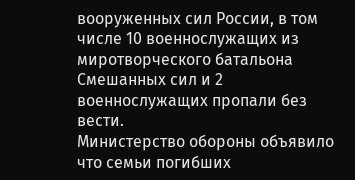вооруженных сил России, в том числе 10 военнослужащих из миротворческого батальона Смешанных сил и 2 военнослужащих пропали без вести.
Министерство обороны объявило что семьи погибших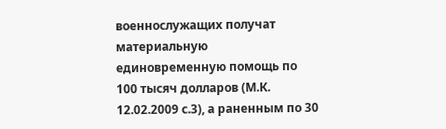военнослужащих получат материальную единовременную помощь по 100 тысяч долларов (М.К. 12.02.2009 с.3), а раненным по 30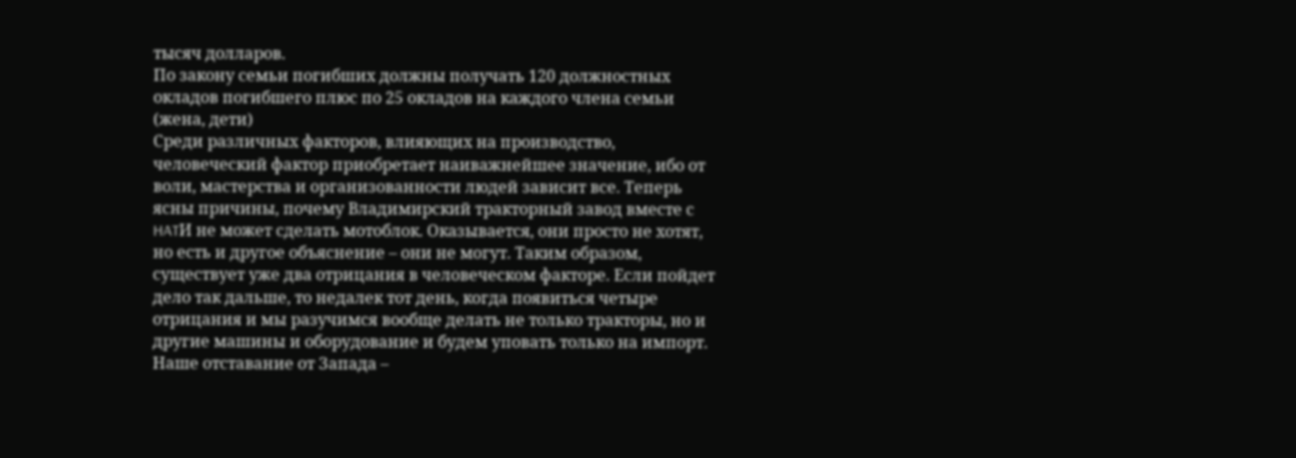тысяч долларов.
По закону семьи погибших должны получать 120 должностных окладов погибшего плюс по 25 окладов на каждого члена семьи (жена, дети)
Среди различных факторов, влияющих на производство, человеческий фактор приобретает наиважнейшее значение, ибо от воли, мастерства и организованности людей зависит все. Теперь ясны причины, почему Владимирский тракторный завод вместе с HATИ не может сделать мотоблок. Оказывается, они просто не хотят, но есть и другое объяснение – они не могут. Таким образом, существует уже два отрицания в человеческом факторе. Если пойдет дело так дальше, то недалек тот день, когда появиться четыре отрицания и мы разучимся вообще делать не только тракторы, но и другие машины и оборудование и будем уповать только на импорт.
Наше отставание от Запада –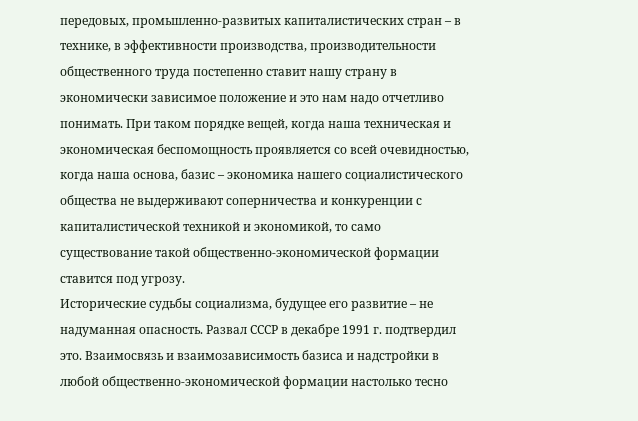передовых, промьшленно-развитых капиталистических стран – в технике, в эффективности производства, производительности общественного труда постепенно ставит нашу страну в экономически зависимое положение и это нам надо отчетливо понимать. При таком порядке вещей, когда наша техническая и экономическая беспомощность проявляется со всей очевидностью, когда наша основа, базис – экономика нашего социалистического общества не выдерживают соперничества и конкуренции с капиталистической техникой и экономикой, то само существование такой общественно-экономической формации ставится под угрозу.
Исторические судьбы социализма, будущее его развитие – не надуманная опасность. Развал СССР в декабре 1991 г. подтвердил это. Взаимосвязь и взаимозависимость базиса и надстройки в любой общественно-экономической формации настолько тесно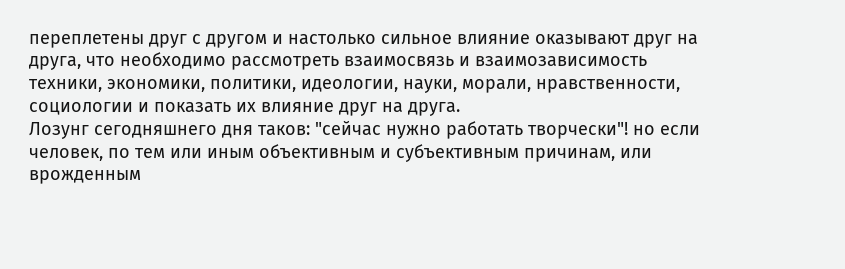переплетены друг с другом и настолько сильное влияние оказывают друг на друга, что необходимо рассмотреть взаимосвязь и взаимозависимость техники, экономики, политики, идеологии, науки, морали, нравственности, социологии и показать их влияние друг на друга.
Лозунг сегодняшнего дня таков: "сейчас нужно работать творчески"! но если человек, по тем или иным объективным и субъективным причинам, или врожденным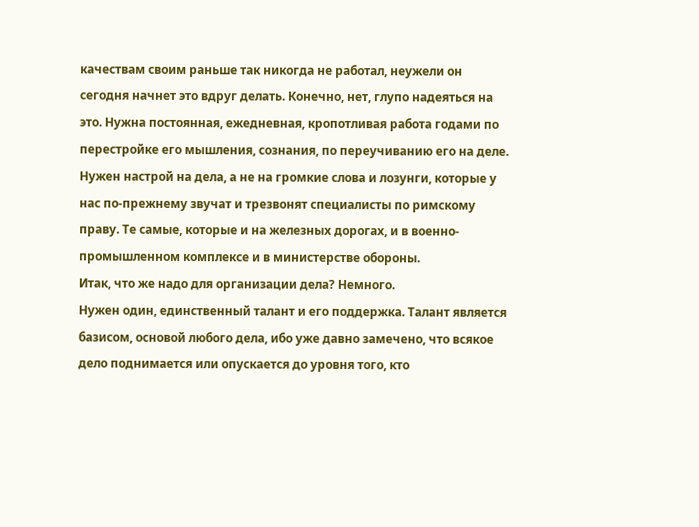качествам своим раньше так никогда не работал, неужели он сегодня начнет это вдруг делать. Конечно, нет, глупо надеяться на это. Нужна постоянная, ежедневная, кропотливая работа годами по перестройке его мышления, сознания, по переучиванию его на деле.
Нужен настрой на дела, а не на громкие слова и лозунги, которые у нас по-прежнему звучат и трезвонят специалисты по римскому праву. Те самые, которые и на железных дорогах, и в военно-промышленном комплексе и в министерстве обороны.
Итак, что же надо для организации дела? Немного.
Нужен один, единственный талант и его поддержка. Талант является базисом, основой любого дела, ибо уже давно замечено, что всякое дело поднимается или опускается до уровня того, кто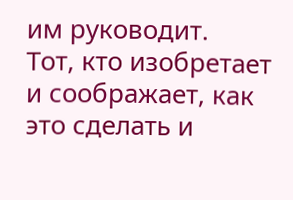им руководит.
Тот, кто изобретает и соображает, как это сделать и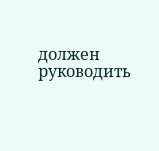должен руководить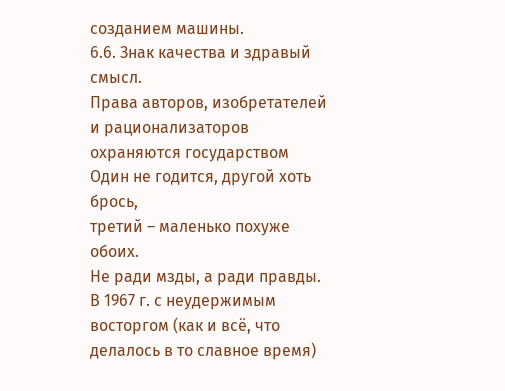созданием машины.
6.6. Знак качества и здравый смысл.
Права авторов, изобретателей и рационализаторов
охраняются государством
Один не годится, другой хоть брось,
третий – маленько похуже обоих.
Не ради мзды, а ради правды.
В 1967 г. с неудержимым восторгом (как и всё, что делалось в то славное время)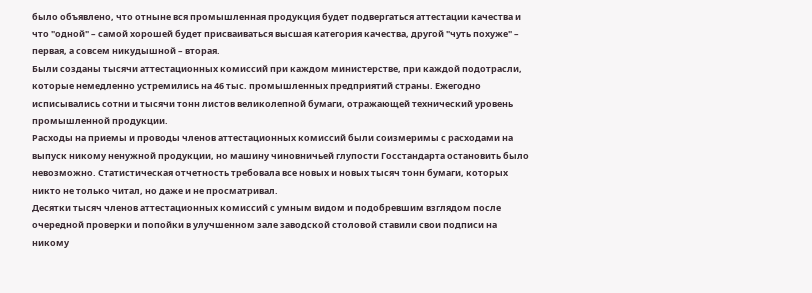было объявлено, что отныне вся промышленная продукция будет подвергаться аттестации качества и что "одной" – самой хорошей будет присваиваться высшая категория качества, другой "чуть похуже" – первая, а совсем никудышной – вторая.
Были созданы тысячи аттестационных комиссий при каждом министерстве, при каждой подотрасли, которые немедленно устремились на 46 тыс. промышленных предприятий страны. Ежегодно исписывались сотни и тысячи тонн листов великолепной бумаги, отражающей технический уровень промышленной продукции.
Расходы на приемы и проводы членов аттестационных комиссий были соизмеримы с расходами на выпуск никому ненужной продукции, но машину чиновничьей глупости Госстандарта остановить было невозможно. Статистическая отчетность требовала все новых и новых тысяч тонн бумаги, которых никто не только читал, но даже и не просматривал.
Десятки тысяч членов аттестационных комиссий с умным видом и подобревшим взглядом после очередной проверки и попойки в улучшенном зале заводской столовой ставили свои подписи на никому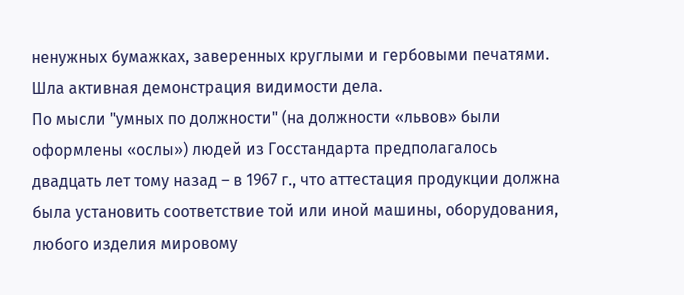ненужных бумажках, заверенных круглыми и гербовыми печатями. Шла активная демонстрация видимости дела.
По мысли "умных по должности" (на должности «львов» были оформлены «ослы») людей из Госстандарта предполагалось двадцать лет тому назад – в 1967 г., что аттестация продукции должна была установить соответствие той или иной машины, оборудования, любого изделия мировому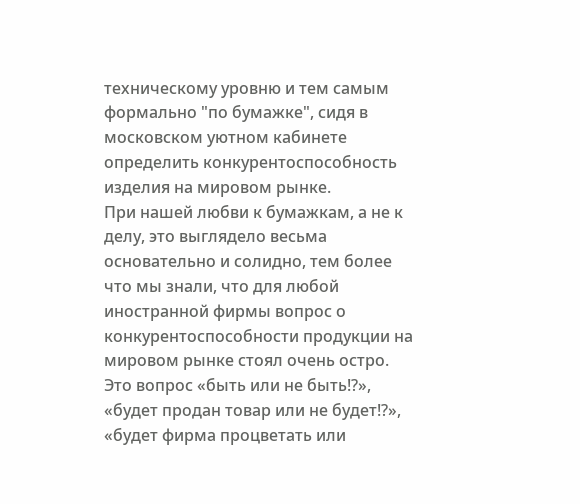техническому уровню и тем самым формально "по бумажке", сидя в московском уютном кабинете определить конкурентоспособность изделия на мировом рынке.
При нашей любви к бумажкам, а не к делу, это выглядело весьма основательно и солидно, тем более что мы знали, что для любой иностранной фирмы вопрос о конкурентоспособности продукции на мировом рынке стоял очень остро. Это вопрос «быть или не быть!?», «будет продан товар или не будет!?», «будет фирма процветать или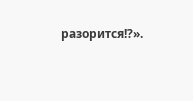разорится!?».